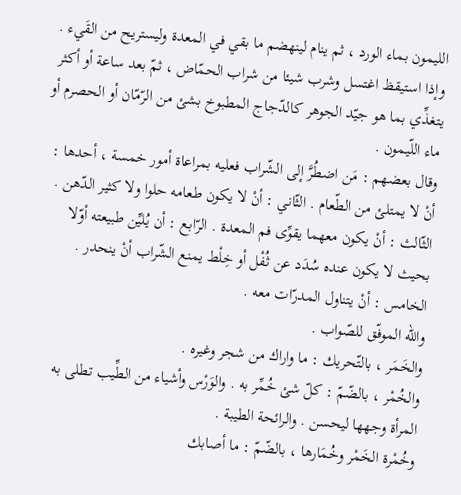الليمون بماء الورد ، ثم ينام لينهضم ما بقي في المعدة وليستريح من القَيء .
وإذا استيقظ اغتسل وشرب شيئا من شراب الحمّاض ، ثمّ بعد ساعة أو أكثر يتغذِّي بما هو جيّد الجوهر كالدّجاج المطبوخ بشئ من الرّمّان أو الحصرم أو ماء اللّيمون .
وقال بعضهم : مَن اضطُرَّ إلى الشّراب فعليه بمراعاة أمور خمسة ، أحدها : أنْ لا يمتلئ من الطّعام . الثّاني : أنْ لا يكون طعامه حلوا ولا كثير الدّهن . الثّالث : أنْ يكون معهما يقوِّى فم المعدة . الرّابع : أن يُليِّن طبيعته أوّلا بحيث لا يكون عنده سُدَد عن ثُفْل أو خِلْط يمنع الشّراب أنْ ينحدر . الخامس : أنْ يتناول المدرّات معه .
والله الموفّق للصّواب .
والخَمَر ، بالتّحريك : ما واراك من شجر وغيره .
والخُمْر ، بالضّمّ : كلّ شئ خُمِّر به . والوَرْس وأشياء من الطِّيب تطلى به المرأة وجهها ليحسن . والرائحة الطيبة .
وخُمْرة الخَمْر وخُمَارها ، بالضّمّ : ما أصابك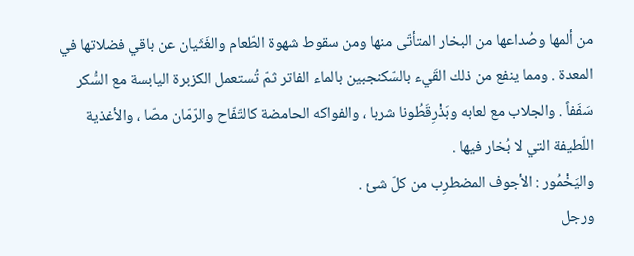من ألمها وصُداعها من البخار المتأتّى منها ومن سقوط شهوة الطّعام والغَثَيان عن باقي فضلاتها في المعدة . ومما ينفع من ذلك القَيء بالسّكنجبين بالماء الفاتر ثمّ تُستعمل الكزبرة اليابسة مع السُّكر سَفَفاً . والجلاب مع لعابه وبَذْرِقَطُونا شربا ، والفواكه الحامضة كالتّفّاح والرّمّان مصّا ، والأغذية اللّطيفة التي لا بُخار فيها .
واليَخْمُور : الأجوف المضطرِب من كلّ شئ .
ورجل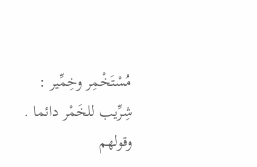مُسْتَخْمِر وخِمِّير : شِرِّيب للخَمْر دائما .
وقولهم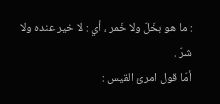: ما هو بخَلّ ولا خَمر ، أي : لا خير عنده ولا شرّ .
أمّا قول امرئ القيس :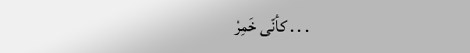. . . كأنّى خَمِرْ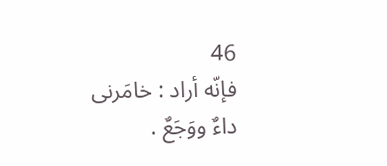46
فإنّه أراد : خامَرنى داءٌ ووَجَعٌ .